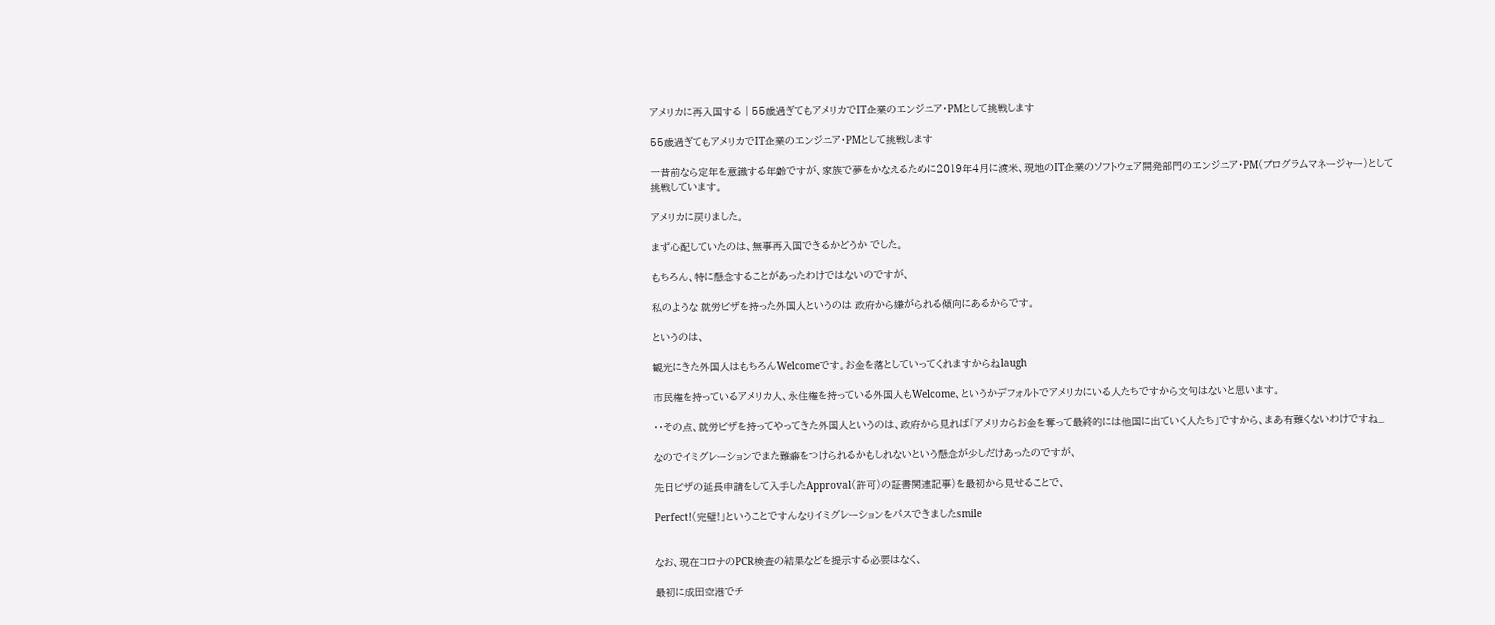アメリカに再入国する | 55歳過ぎてもアメリカでIT企業のエンジニア・PMとして挑戦します

55歳過ぎてもアメリカでIT企業のエンジニア・PMとして挑戦します

一昔前なら定年を意識する年齢ですが、家族で夢をかなえるために2019年4月に渡米、現地のIT企業のソフトウェア開発部門のエンジニア・PM(プログラムマネージャー)として挑戦しています。

アメリカに戻りました。

まず心配していたのは、無事再入国できるかどうか でした。

もちろん、特に懸念することがあったわけではないのですが、

私のような 就労ビザを持った外国人というのは 政府から嫌がられる傾向にあるからです。

というのは、

観光にきた外国人はもちろんWelcomeです。お金を落としていってくれますからねlaugh

市民権を持っているアメリカ人、永住権を持っている外国人もWelcome、というかデフォルトでアメリカにいる人たちですから文句はないと思います。

・・その点、就労ビザを持ってやってきた外国人というのは、政府から見れば「アメリカらお金を奪って最終的には他国に出ていく人たち」ですから、まあ有難くないわけですね_

なのでイミグレーションでまた難癖をつけられるかもしれないという懸念が少しだけあったのですが、

先日ビザの延長申請をして入手したApproval(許可)の証書関連記事)を最初から見せることで、

Perfect!(完璧!」ということですんなりイミグレーションをパスできましたsmile


なお、現在コロナのPCR検査の結果などを提示する必要はなく、

最初に成田空港でチ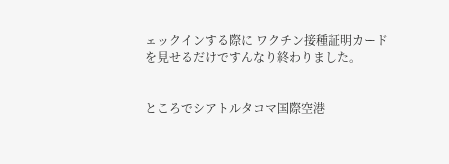ェックインする際に ワクチン接種証明カードを見せるだけですんなり終わりました。


ところでシアトルタコマ国際空港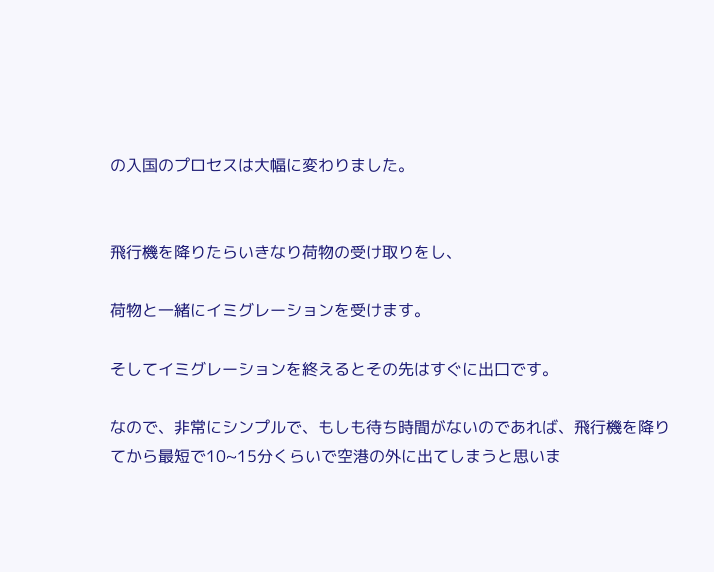の入国のプロセスは大幅に変わりました。


飛行機を降りたらいきなり荷物の受け取りをし、

荷物と一緒にイミグレーションを受けます。

そしてイミグレーションを終えるとその先はすぐに出口です。

なので、非常にシンプルで、もしも待ち時間がないのであれば、飛行機を降りてから最短で10~15分くらいで空港の外に出てしまうと思いま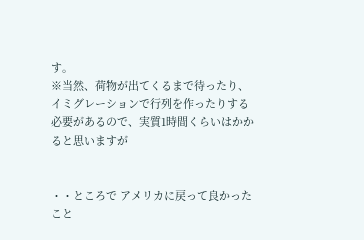す。
※当然、荷物が出てくるまで待ったり、イミグレーションで行列を作ったりする必要があるので、実質1時間くらいはかかると思いますが


・・ところで アメリカに戻って良かったこと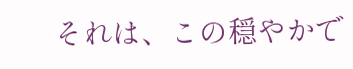それは、この穏やかで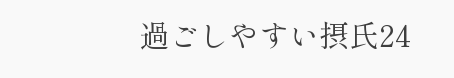過ごしやすい摂氏24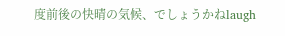度前後の快晴の気候、でしょうかねlaugh